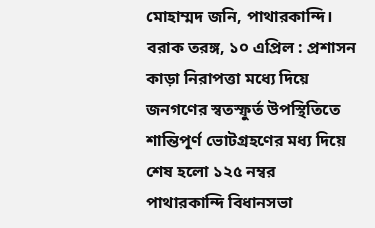মোহাম্মদ জনি, পাথারকান্দি।
বরাক তরঙ্গ, ১০ এপ্রিল : প্রশাসন কাড়া নিরাপত্তা মধ্যে দিয়ে জনগণের স্বতস্ফুর্ত উপস্থিতিতে শান্তিপূর্ণ ভোটগ্রহণের মধ্য দিয়ে শেষ হলো ১২৫ নম্বর পাথারকান্দি বিধানসভা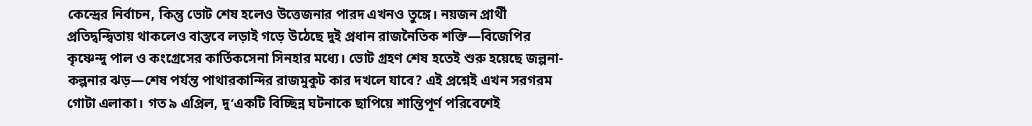কেন্দ্রের নির্বাচন, কিন্তু ভোট শেষ হলেও উত্তেজনার পারদ এখনও তুঙ্গে। নয়জন প্রার্থী প্রতিদ্বন্দ্বিতায় থাকলেও বাস্তবে লড়াই গড়ে উঠেছে দুই প্রধান রাজনৈতিক শক্তি—বিজেপির কৃষ্ণেন্দু পাল ও কংগ্রেসের কার্তিকসেনা সিনহার মধ্যে। ভোট গ্রহণ শেষ হতেই শুরু হয়েছে জল্পনা-কল্পনার ঝড়—শেষ পর্যন্ত পাথারকান্দির রাজমুকুট কার দখলে যাবে? এই প্রশ্নেই এখন সরগরম গোটা এলাকা। গত ৯ এপ্রিল, দু’একটি বিচ্ছিন্ন ঘটনাকে ছাপিয়ে শান্তিপূর্ণ পরিবেশেই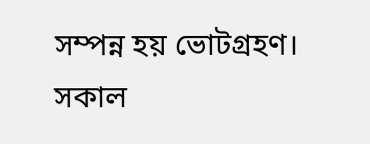সম্পন্ন হয় ভোটগ্রহণ। সকাল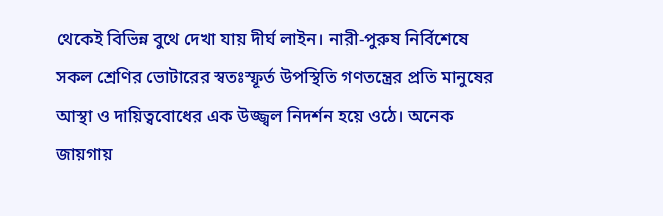থেকেই বিভিন্ন বুথে দেখা যায় দীর্ঘ লাইন। নারী-পুরুষ নির্বিশেষে সকল শ্রেণির ভোটারের স্বতঃস্ফূর্ত উপস্থিতি গণতন্ত্রের প্রতি মানুষের আস্থা ও দায়িত্ববোধের এক উজ্জ্বল নিদর্শন হয়ে ওঠে। অনেক জায়গায়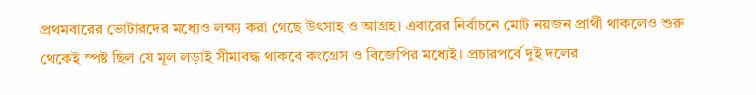প্রথমবারের ভোটারদের মধ্যেও লক্ষ্য করা গেছে উৎসাহ ও আগ্রহ। এবারের নির্বাচনে মোট নয়জন প্রার্থী থাকলেও শুরু থেকেই স্পষ্ট ছিল যে মূল লড়াই সীমাবদ্ধ থাকবে কংগ্রেস ও বিজেপির মধ্যেই। প্রচারপর্বে দুই দলের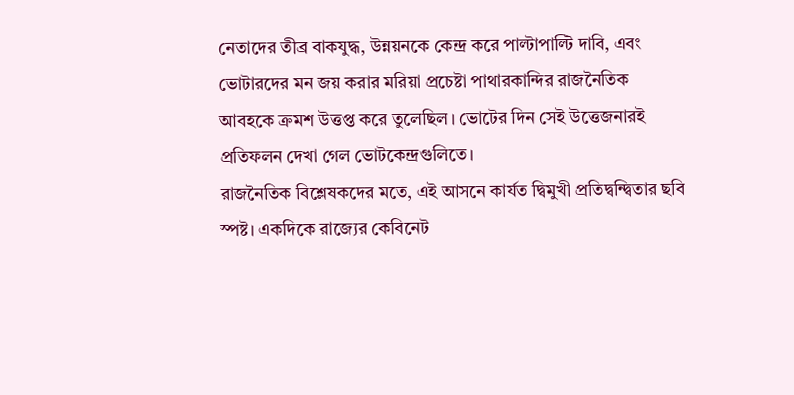নেতাদের তীব্র বাকযুদ্ধ, উন্নয়নকে কেন্দ্র করে পাল্টাপাল্টি দাবি, এবং ভোটারদের মন জয় করার মরিয়া প্রচেষ্টা পাথারকান্দির রাজনৈতিক আবহকে ক্রমশ উত্তপ্ত করে তুলেছিল। ভোটের দিন সেই উত্তেজনারই প্রতিফলন দেখা গেল ভোটকেন্দ্রগুলিতে।
রাজনৈতিক বিশ্লেষকদের মতে, এই আসনে কার্যত দ্বিমুখী প্রতিদ্বন্দ্বিতার ছবি স্পষ্ট। একদিকে রাজ্যের কেবিনেট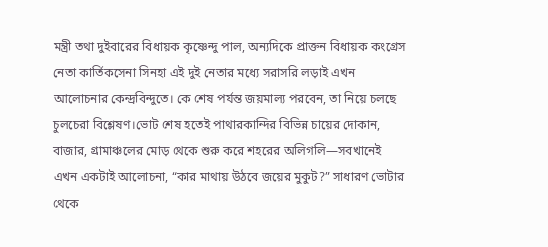মন্ত্রী তথা দুইবারের বিধায়ক কৃষ্ণেন্দু পাল, অন্যদিকে প্রাক্তন বিধায়ক কংগ্রেস নেতা কার্তিকসেনা সিনহা এই দুই নেতার মধ্যে সরাসরি লড়াই এখন আলোচনার কেন্দ্রবিন্দুতে। কে শেষ পর্যন্ত জয়মাল্য পরবেন, তা নিয়ে চলছে চুলচেরা বিশ্লেষণ।ভোট শেষ হতেই পাথারকান্দির বিভিন্ন চায়ের দোকান, বাজার, গ্রামাঞ্চলের মোড় থেকে শুরু করে শহরের অলিগলি—সবখানেই এখন একটাই আলোচনা, “কার মাথায় উঠবে জয়ের মুকুট?” সাধারণ ভোটার থেকে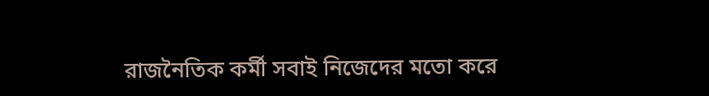রাজনৈতিক কর্মী সবাই নিজেদের মতো করে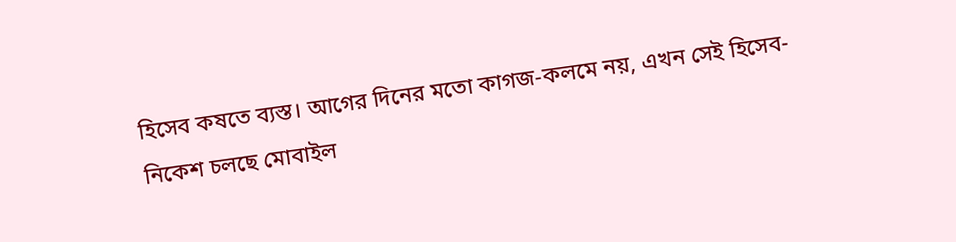হিসেব কষতে ব্যস্ত। আগের দিনের মতো কাগজ-কলমে নয়, এখন সেই হিসেব-নিকেশ চলছে মোবাইল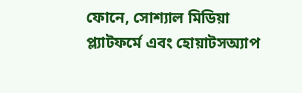ফোনে, সোশ্যাল মিডিয়া প্ল্যাটফর্মে এবং হোয়াটসঅ্যাপ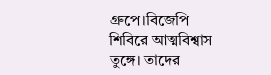গ্রুপে।বিজেপি শিবিরে আত্মবিশ্বাস তুঙ্গে। তাদের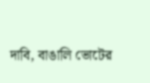দাবি, বাঙালি ভোটের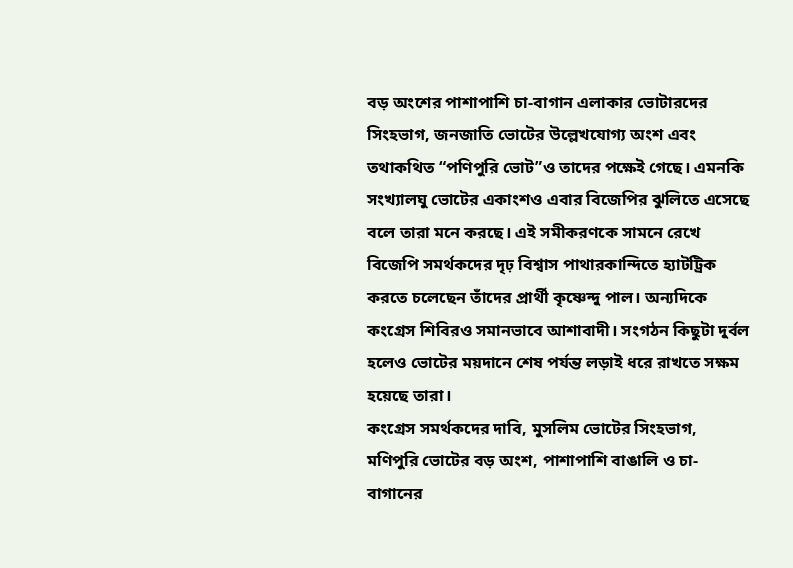বড় অংশের পাশাপাশি চা-বাগান এলাকার ভোটারদের সিংহভাগ, জনজাতি ভোটের উল্লেখযোগ্য অংশ এবং তথাকথিত “পণিপুরি ভোট”ও তাদের পক্ষেই গেছে। এমনকি সংখ্যালঘু ভোটের একাংশও এবার বিজেপির ঝুলিতে এসেছে বলে তারা মনে করছে। এই সমীকরণকে সামনে রেখে বিজেপি সমর্থকদের দৃঢ় বিশ্বাস পাথারকান্দিতে হ্যাটট্রিক করতে চলেছেন তাঁদের প্রার্থী কৃষ্ণেন্দু পাল। অন্যদিকে কংগ্রেস শিবিরও সমানভাবে আশাবাদী। সংগঠন কিছুটা দুর্বল হলেও ভোটের ময়দানে শেষ পর্যন্ত লড়াই ধরে রাখতে সক্ষম হয়েছে তারা।
কংগ্রেস সমর্থকদের দাবি, মুসলিম ভোটের সিংহভাগ, মণিপুরি ভোটের বড় অংশ, পাশাপাশি বাঙালি ও চা-বাগানের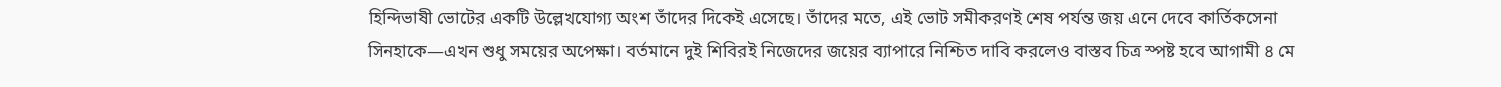হিন্দিভাষী ভোটের একটি উল্লেখযোগ্য অংশ তাঁদের দিকেই এসেছে। তাঁদের মতে, এই ভোট সমীকরণই শেষ পর্যন্ত জয় এনে দেবে কার্তিকসেনা সিনহাকে—এখন শুধু সময়ের অপেক্ষা। বর্তমানে দুই শিবিরই নিজেদের জয়ের ব্যাপারে নিশ্চিত দাবি করলেও বাস্তব চিত্র স্পষ্ট হবে আগামী ৪ মে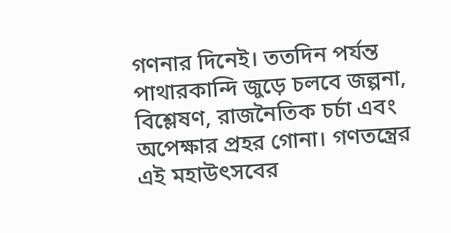গণনার দিনেই। ততদিন পর্যন্ত পাথারকান্দি জুড়ে চলবে জল্পনা, বিশ্লেষণ, রাজনৈতিক চর্চা এবং অপেক্ষার প্রহর গোনা। গণতন্ত্রের এই মহাউৎসবের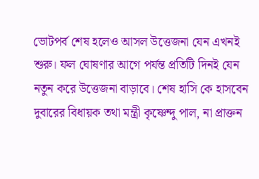ভোটপর্ব শেষ হলেও আসল উত্তেজনা যেন এখনই শুরু। ফল ঘোষণার আগে পর্যন্ত প্রতিটি দিনই যেন নতুন করে উত্তেজনা বাড়াবে। শেষ হাসি কে হাসবেন দুবারের বিধায়ক তথা মন্ত্রী কৃষ্ণেন্দু পাল, না প্রাক্তন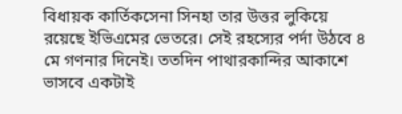বিধায়ক কার্তিকসেনা সিনহা তার উত্তর লুকিয়ে রয়েছে ইভিএমের ভেতরে। সেই রহস্যের পর্দা উঠবে ৪ মে গণনার দিনেই। ততদিন পাথারকান্দির আকাশে ভাসবে একটাই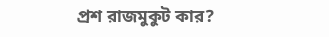প্রশ রাজমুকুট কার?